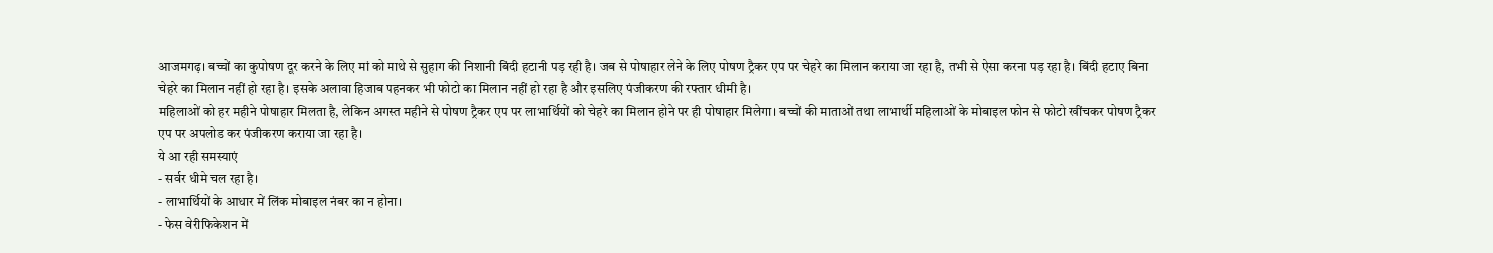आजमगढ़। बच्चों का कुपोषण दूर करने के लिए मां को माथे से सुहाग की निशानी बिंदी हटानी पड़ रही है। जब से पोषाहार लेने के लिए पोषण ट्रैकर एप पर चेहरे का मिलान कराया जा रहा है, तभी से ऐसा करना पड़ रहा है। बिंदी हटाए बिना चेहरे का मिलान नहीं हो रहा है। इसके अलावा हिजाब पहनकर भी फोटो का मिलान नहीं हो रहा है और इसलिए पंजीकरण की रफ्तार धीमी है।
महिलाओं को हर महीने पोषाहार मिलता है, लेकिन अगस्त महीने से पोषण ट्रैकर एप पर लाभार्थियों को चेहरे का मिलान होने पर ही पोषाहार मिलेगा। बच्चों की माताओं तथा लाभार्थी महिलाओं के मोबाइल फोन से फोटो खींचकर पोषण ट्रैकर एप पर अपलोड कर पंजीकरण कराया जा रहा है।
ये आ रही समस्याएं
- सर्वर धीमे चल रहा है।
- लाभार्थियों के आधार में लिंक मोबाइल नंबर का न होना।
- फेस वेरीफिकेशन में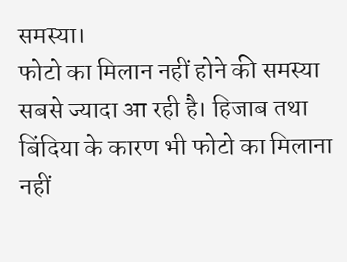समस्या।
फोटो का मिलान नहीं होने की समस्या सबसे ज्यादा आ रही है। हिजाब तथा बिंदिया के कारण भी फोटो का मिलाना नहीं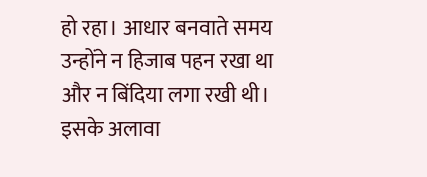हो रहा। आधार बनवाते समय उन्होंने न हिजाब पहन रखा था और न बिंदिया लगा रखी थी। इसके अलावा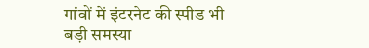गांवों में इंटरनेट की स्पीड भी बड़ी समस्या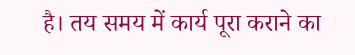है। तय समय में कार्य पूरा कराने का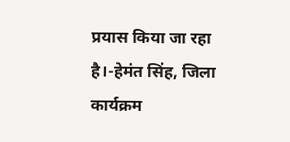प्रयास किया जा रहा है।-हेमंत सिंह, जिला कार्यक्रम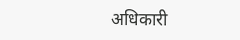अधिकारी